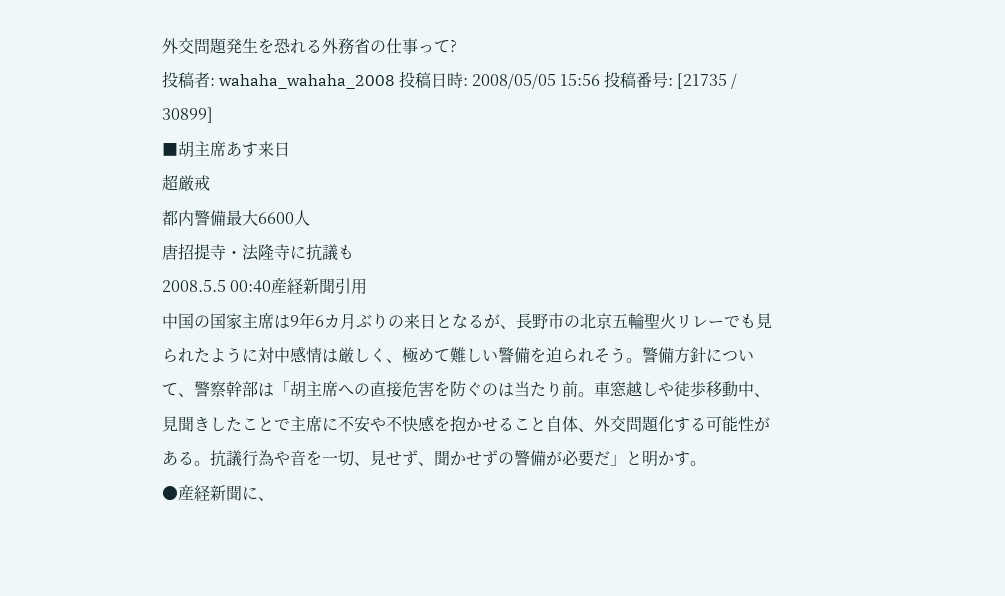外交問題発生を恐れる外務省の仕事って?
投稿者: wahaha_wahaha_2008 投稿日時: 2008/05/05 15:56 投稿番号: [21735 / 30899]
■胡主席あす来日
超厳戒
都内警備最大6600人
唐招提寺・法隆寺に抗議も
2008.5.5 00:40産経新聞引用
中国の国家主席は9年6カ月ぶりの来日となるが、長野市の北京五輪聖火リレーでも見られたように対中感情は厳しく、極めて難しい警備を迫られそう。警備方針について、警察幹部は「胡主席への直接危害を防ぐのは当たり前。車窓越しや徒歩移動中、見聞きしたことで主席に不安や不快感を抱かせること自体、外交問題化する可能性がある。抗議行為や音を一切、見せず、聞かせずの警備が必要だ」と明かす。
●産経新聞に、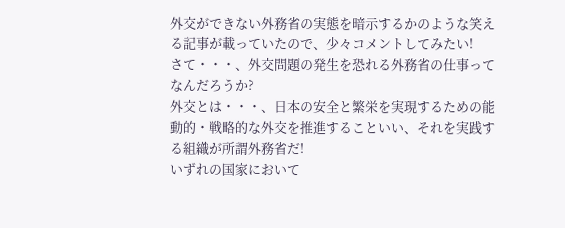外交ができない外務省の実態を暗示するかのような笑える記事が載っていたので、少々コメントしてみたい!
さて・・・、外交問題の発生を恐れる外務省の仕事ってなんだろうか?
外交とは・・・、日本の安全と繁栄を実現するための能動的・戦略的な外交を推進することいい、それを実践する組織が所謂外務省だ!
いずれの国家において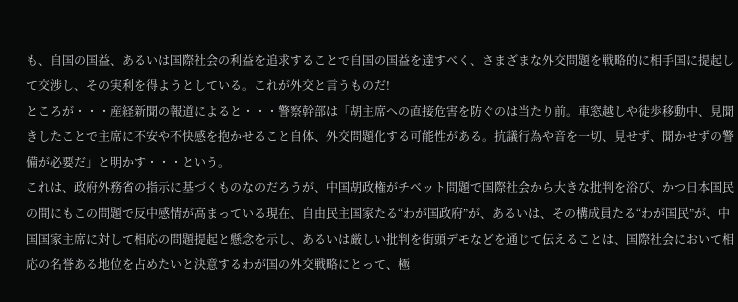も、自国の国益、あるいは国際社会の利益を追求することで自国の国益を達すべく、さまざまな外交問題を戦略的に相手国に提起して交渉し、その実利を得ようとしている。これが外交と言うものだ!
ところが・・・産経新聞の報道によると・・・警察幹部は「胡主席への直接危害を防ぐのは当たり前。車窓越しや徒歩移動中、見聞きしたことで主席に不安や不快感を抱かせること自体、外交問題化する可能性がある。抗議行為や音を一切、見せず、聞かせずの警備が必要だ」と明かす・・・という。
これは、政府外務省の指示に基づくものなのだろうが、中国胡政権がチベット問題で国際社会から大きな批判を浴び、かつ日本国民の間にもこの問題で反中感情が高まっている現在、自由民主国家たる“わが国政府”が、あるいは、その構成員たる“わが国民”が、中国国家主席に対して相応の問題提起と懸念を示し、あるいは厳しい批判を街頭デモなどを通じて伝えることは、国際社会において相応の名誉ある地位を占めたいと決意するわが国の外交戦略にとって、極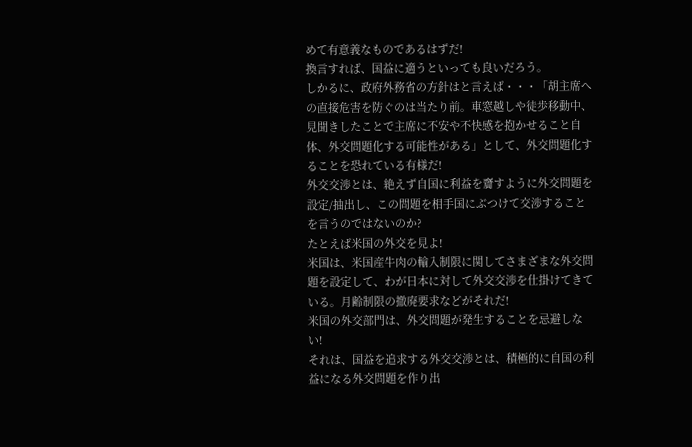めて有意義なものであるはずだ!
換言すれば、国益に適うといっても良いだろう。
しかるに、政府外務省の方針はと言えば・・・「胡主席への直接危害を防ぐのは当たり前。車窓越しや徒歩移動中、見聞きしたことで主席に不安や不快感を抱かせること自体、外交問題化する可能性がある」として、外交問題化することを恐れている有様だ!
外交交渉とは、絶えず自国に利益を齎すように外交問題を設定/抽出し、この問題を相手国にぶつけて交渉することを言うのではないのか?
たとえば米国の外交を見よ!
米国は、米国産牛肉の輸入制限に関してさまざまな外交問題を設定して、わが日本に対して外交交渉を仕掛けてきている。月齢制限の撤廃要求などがそれだ!
米国の外交部門は、外交問題が発生することを忌避しない!
それは、国益を追求する外交交渉とは、積極的に自国の利益になる外交問題を作り出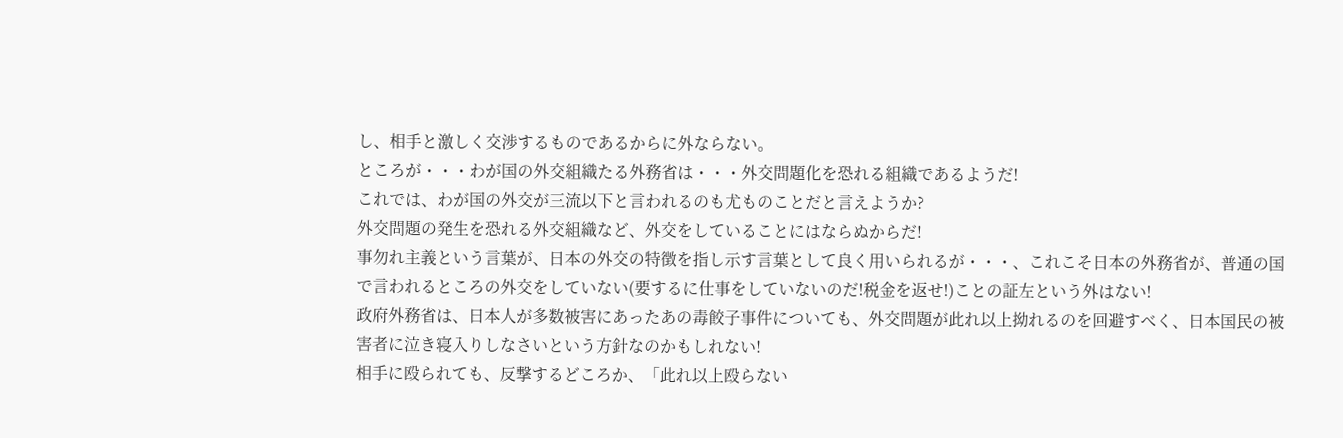し、相手と激しく交渉するものであるからに外ならない。
ところが・・・わが国の外交組織たる外務省は・・・外交問題化を恐れる組織であるようだ!
これでは、わが国の外交が三流以下と言われるのも尤ものことだと言えようか?
外交問題の発生を恐れる外交組織など、外交をしていることにはならぬからだ!
事勿れ主義という言葉が、日本の外交の特徴を指し示す言葉として良く用いられるが・・・、これこそ日本の外務省が、普通の国で言われるところの外交をしていない(要するに仕事をしていないのだ!税金を返せ!)ことの証左という外はない!
政府外務省は、日本人が多数被害にあったあの毒餃子事件についても、外交問題が此れ以上拗れるのを回避すべく、日本国民の被害者に泣き寝入りしなさいという方針なのかもしれない!
相手に殴られても、反撃するどころか、「此れ以上殴らない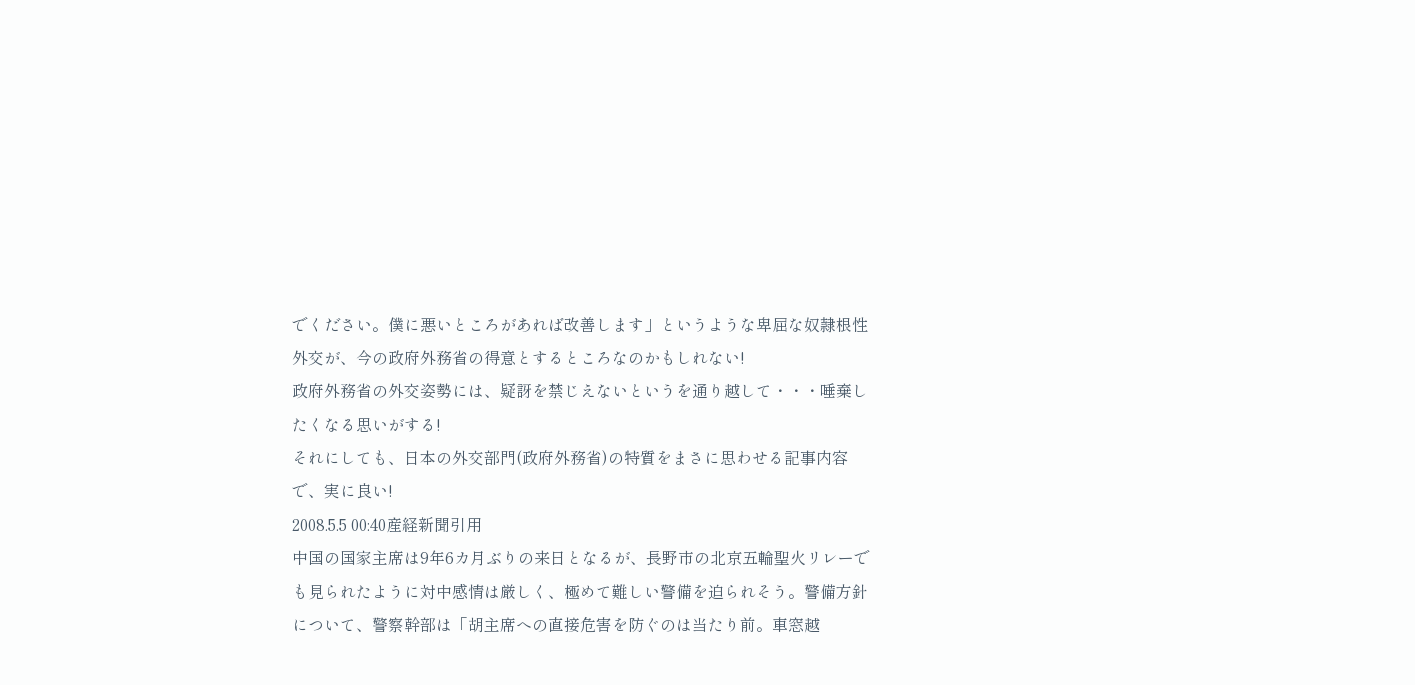でください。僕に悪いところがあれば改善します」というような卑屈な奴隷根性外交が、今の政府外務省の得意とするところなのかもしれない!
政府外務省の外交姿勢には、疑訝を禁じえないというを通り越して・・・唾棄したくなる思いがする!
それにしても、日本の外交部門(政府外務省)の特質をまさに思わせる記事内容で、実に良い!
2008.5.5 00:40産経新聞引用
中国の国家主席は9年6カ月ぶりの来日となるが、長野市の北京五輪聖火リレーでも見られたように対中感情は厳しく、極めて難しい警備を迫られそう。警備方針について、警察幹部は「胡主席への直接危害を防ぐのは当たり前。車窓越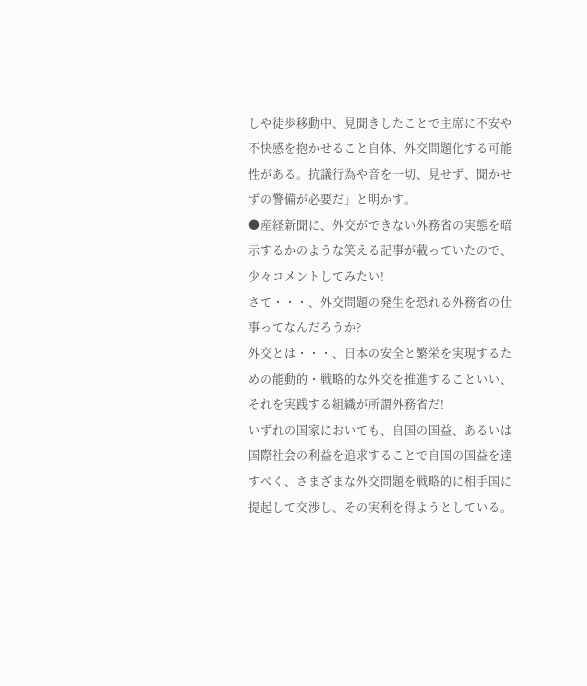しや徒歩移動中、見聞きしたことで主席に不安や不快感を抱かせること自体、外交問題化する可能性がある。抗議行為や音を一切、見せず、聞かせずの警備が必要だ」と明かす。
●産経新聞に、外交ができない外務省の実態を暗示するかのような笑える記事が載っていたので、少々コメントしてみたい!
さて・・・、外交問題の発生を恐れる外務省の仕事ってなんだろうか?
外交とは・・・、日本の安全と繁栄を実現するための能動的・戦略的な外交を推進することいい、それを実践する組織が所謂外務省だ!
いずれの国家においても、自国の国益、あるいは国際社会の利益を追求することで自国の国益を達すべく、さまざまな外交問題を戦略的に相手国に提起して交渉し、その実利を得ようとしている。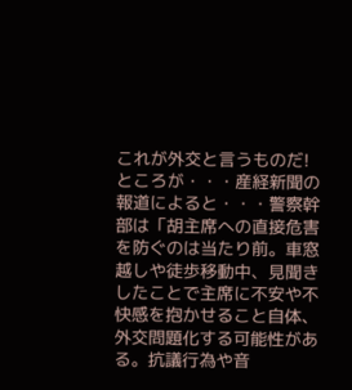これが外交と言うものだ!
ところが・・・産経新聞の報道によると・・・警察幹部は「胡主席への直接危害を防ぐのは当たり前。車窓越しや徒歩移動中、見聞きしたことで主席に不安や不快感を抱かせること自体、外交問題化する可能性がある。抗議行為や音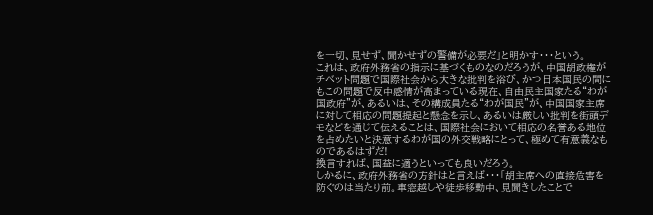を一切、見せず、聞かせずの警備が必要だ」と明かす・・・という。
これは、政府外務省の指示に基づくものなのだろうが、中国胡政権がチベット問題で国際社会から大きな批判を浴び、かつ日本国民の間にもこの問題で反中感情が高まっている現在、自由民主国家たる“わが国政府”が、あるいは、その構成員たる“わが国民”が、中国国家主席に対して相応の問題提起と懸念を示し、あるいは厳しい批判を街頭デモなどを通じて伝えることは、国際社会において相応の名誉ある地位を占めたいと決意するわが国の外交戦略にとって、極めて有意義なものであるはずだ!
換言すれば、国益に適うといっても良いだろう。
しかるに、政府外務省の方針はと言えば・・・「胡主席への直接危害を防ぐのは当たり前。車窓越しや徒歩移動中、見聞きしたことで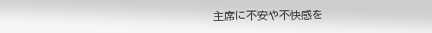主席に不安や不快感を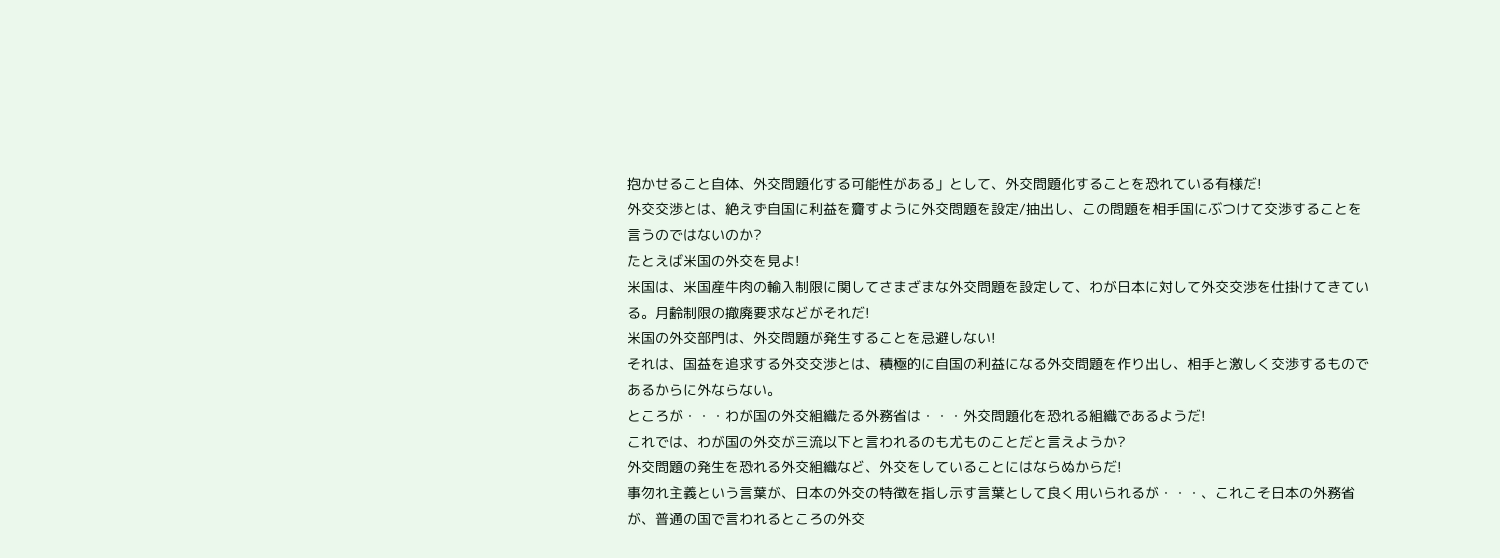抱かせること自体、外交問題化する可能性がある」として、外交問題化することを恐れている有様だ!
外交交渉とは、絶えず自国に利益を齎すように外交問題を設定/抽出し、この問題を相手国にぶつけて交渉することを言うのではないのか?
たとえば米国の外交を見よ!
米国は、米国産牛肉の輸入制限に関してさまざまな外交問題を設定して、わが日本に対して外交交渉を仕掛けてきている。月齢制限の撤廃要求などがそれだ!
米国の外交部門は、外交問題が発生することを忌避しない!
それは、国益を追求する外交交渉とは、積極的に自国の利益になる外交問題を作り出し、相手と激しく交渉するものであるからに外ならない。
ところが・・・わが国の外交組織たる外務省は・・・外交問題化を恐れる組織であるようだ!
これでは、わが国の外交が三流以下と言われるのも尤ものことだと言えようか?
外交問題の発生を恐れる外交組織など、外交をしていることにはならぬからだ!
事勿れ主義という言葉が、日本の外交の特徴を指し示す言葉として良く用いられるが・・・、これこそ日本の外務省が、普通の国で言われるところの外交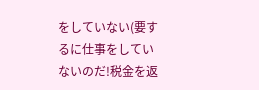をしていない(要するに仕事をしていないのだ!税金を返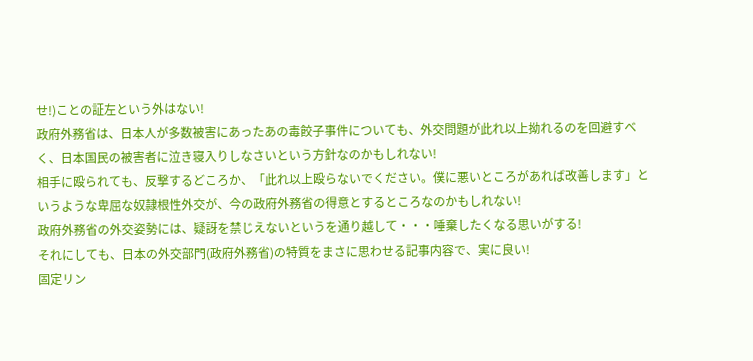せ!)ことの証左という外はない!
政府外務省は、日本人が多数被害にあったあの毒餃子事件についても、外交問題が此れ以上拗れるのを回避すべく、日本国民の被害者に泣き寝入りしなさいという方針なのかもしれない!
相手に殴られても、反撃するどころか、「此れ以上殴らないでください。僕に悪いところがあれば改善します」というような卑屈な奴隷根性外交が、今の政府外務省の得意とするところなのかもしれない!
政府外務省の外交姿勢には、疑訝を禁じえないというを通り越して・・・唾棄したくなる思いがする!
それにしても、日本の外交部門(政府外務省)の特質をまさに思わせる記事内容で、実に良い!
固定リン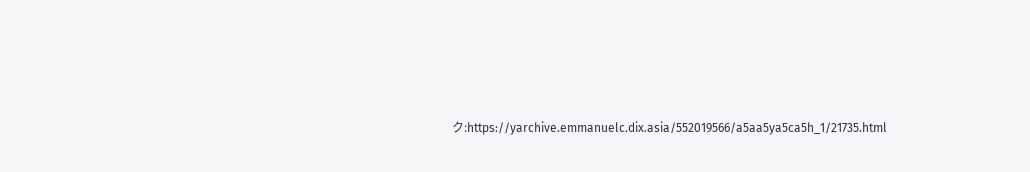ク:https://yarchive.emmanuelc.dix.asia/552019566/a5aa5ya5ca5h_1/21735.html